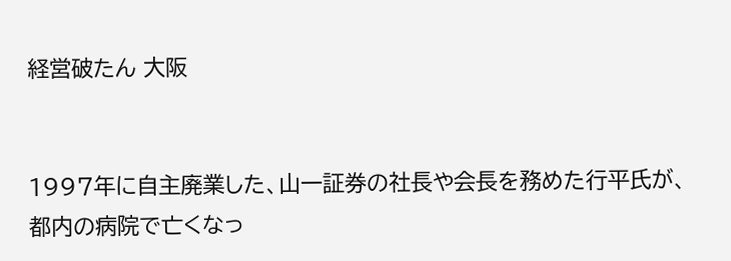経営破たん 大阪


1997年に自主廃業した、山一証券の社長や会長を務めた行平氏が、都内の病院で亡くなっ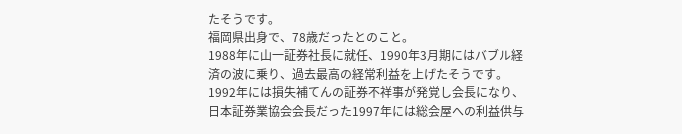たそうです。
福岡県出身で、78歳だったとのこと。
1988年に山一証券社長に就任、1990年3月期にはバブル経済の波に乗り、過去最高の経常利益を上げたそうです。
1992年には損失補てんの証券不祥事が発覚し会長になり、日本証券業協会会長だった1997年には総会屋への利益供与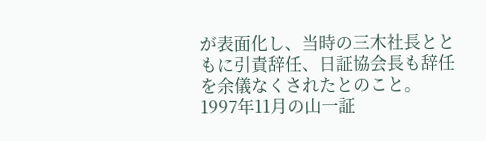が表面化し、当時の三木社長とともに引責辞任、日証協会長も辞任を余儀なくされたとのこと。
1997年11月の山一証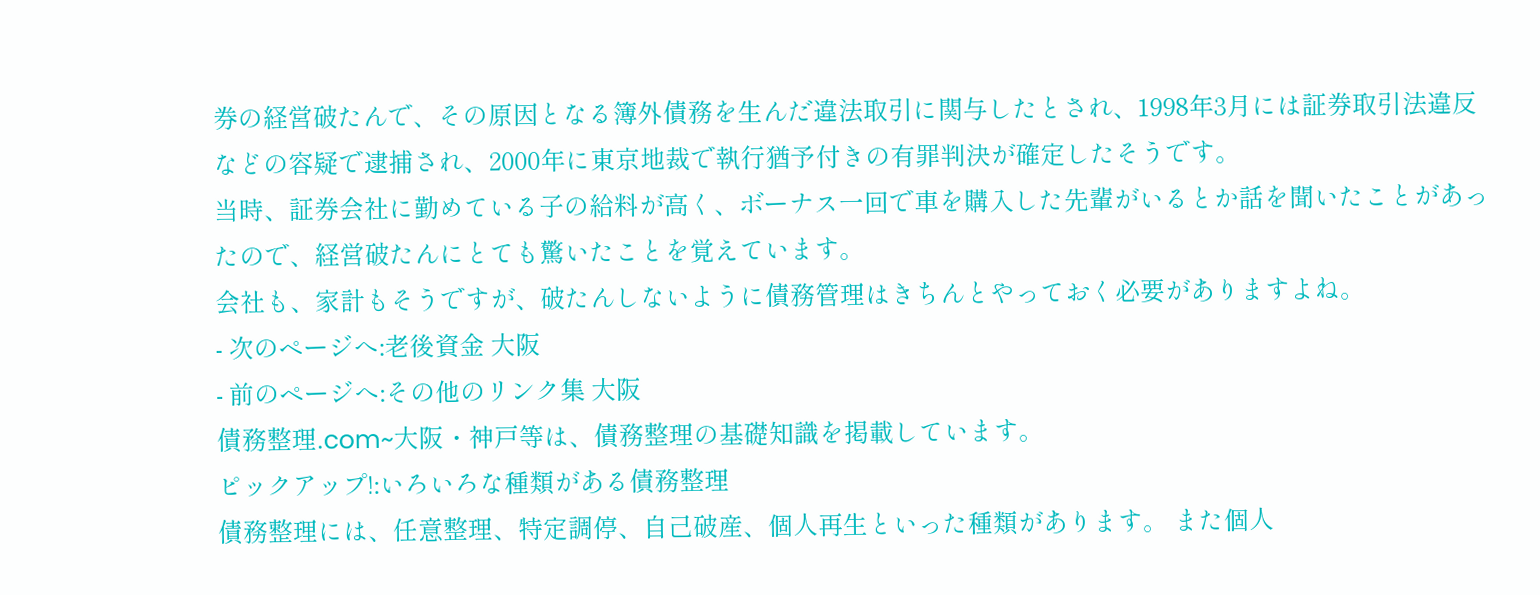券の経営破たんで、その原因となる簿外債務を生んだ違法取引に関与したとされ、1998年3月には証券取引法違反などの容疑で逮捕され、2000年に東京地裁で執行猶予付きの有罪判決が確定したそうです。
当時、証券会社に勤めている子の給料が高く、ボーナス一回で車を購入した先輩がいるとか話を聞いたことがあったので、経営破たんにとても驚いたことを覚えています。
会社も、家計もそうですが、破たんしないように債務管理はきちんとやっておく必要がありますよね。
- 次のページへ:老後資金 大阪
- 前のページへ:その他のリンク集 大阪
債務整理.com~大阪・神戸等は、債務整理の基礎知識を掲載しています。
ピックアップ!:いろいろな種類がある債務整理
債務整理には、任意整理、特定調停、自己破産、個人再生といった種類があります。 また個人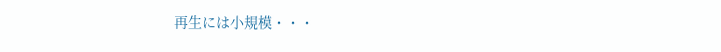再生には小規模・・・